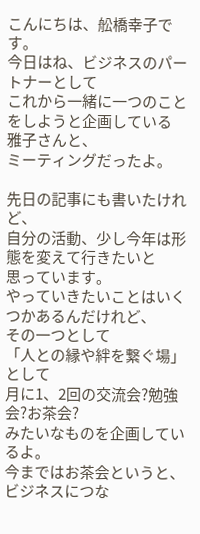こんにちは、舩橋幸子です。
今日はね、ビジネスのパートナーとして
これから一緒に一つのことをしようと企画している
雅子さんと、
ミーティングだったよ。

先日の記事にも書いたけれど、
自分の活動、少し今年は形態を変えて行きたいと
思っています。
やっていきたいことはいくつかあるんだけれど、
その一つとして
「人との縁や絆を繋ぐ場」として
月に1、2回の交流会?勉強会?お茶会?
みたいなものを企画しているよ。
今まではお茶会というと、
ビジネスにつな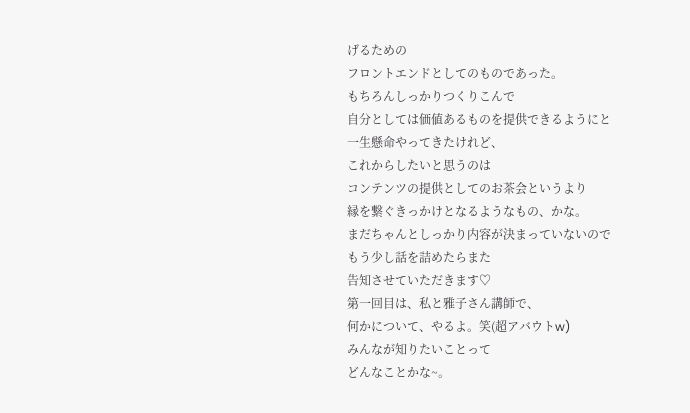げるための
フロントエンドとしてのものであった。
もちろんしっかりつくりこんで
自分としては価値あるものを提供できるようにと
一生懸命やってきたけれど、
これからしたいと思うのは
コンテンツの提供としてのお茶会というより
縁を繋ぐきっかけとなるようなもの、かな。
まだちゃんとしっかり内容が決まっていないので
もう少し話を詰めたらまた
告知させていただきます♡
第一回目は、私と雅子さん講師で、
何かについて、やるよ。笑(超アバウトw)
みんなが知りたいことって
どんなことかな~。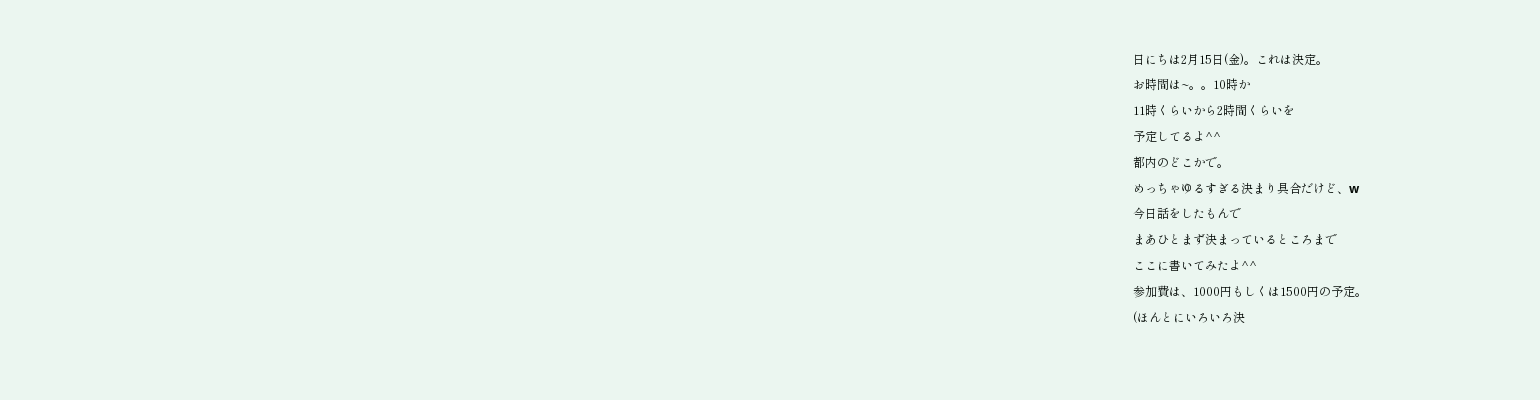日にちは2月15日(金)。これは決定。
お時間は~。。10時か
11時くらいから2時間くらいを
予定してるよ^^
都内のどこかで。
めっちゃゆるすぎる決まり具合だけど、w
今日話をしたもんで
まあひとまず決まっているところまで
ここに書いてみたよ^^
参加費は、1000円もしくは1500円の予定。
(ほんとにいろいろ決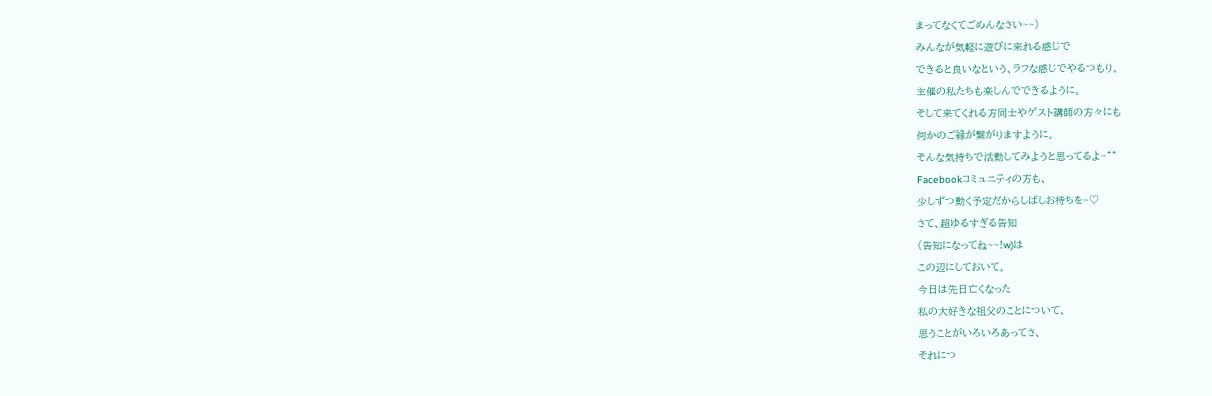まってなくてごめんなさい~~)
みんなが気軽に遊びに来れる感じで
できると良いなという、ラフな感じでやるつもり。
主催の私たちも楽しんでできるように。
そして来てくれる方同士やゲスト講師の方々にも
何かのご縁が繋がりますように。
そんな気持ちで活動してみようと思ってるよ~^^
Facebookコミュニティの方も、
少しずつ動く予定だからしばしお待ちを~♡
さて、超ゆるすぎる告知
(告知になってね~~!w)は
この辺にしておいて。
今日は先日亡くなった
私の大好きな祖父のことについて、
思うことがいろいろあってさ、
それにつ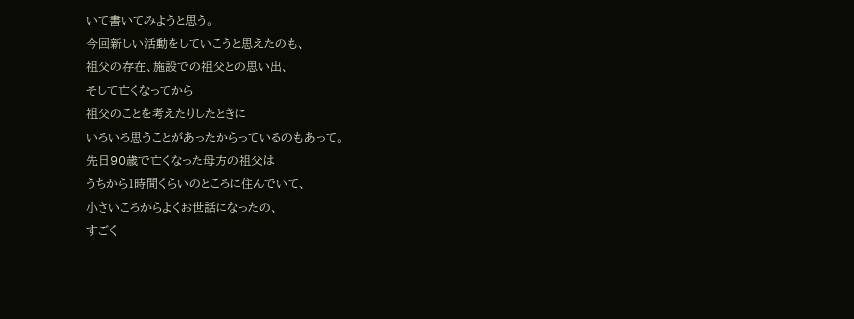いて書いてみようと思う。
今回新しい活動をしていこうと思えたのも、
祖父の存在、施設での祖父との思い出、
そして亡くなってから
祖父のことを考えたりしたときに
いろいろ思うことがあったからっているのもあって。
先日90歳で亡くなった母方の祖父は
うちから1時間くらいのところに住んでいて、
小さいころからよくお世話になったの、
すごく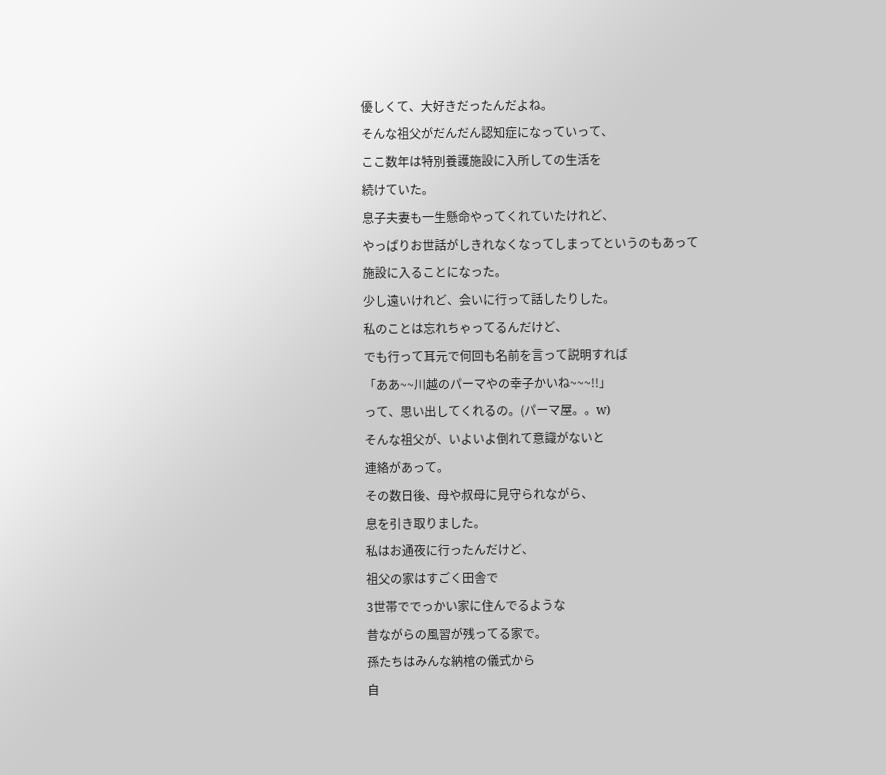優しくて、大好きだったんだよね。
そんな祖父がだんだん認知症になっていって、
ここ数年は特別養護施設に入所しての生活を
続けていた。
息子夫妻も一生懸命やってくれていたけれど、
やっぱりお世話がしきれなくなってしまってというのもあって
施設に入ることになった。
少し遠いけれど、会いに行って話したりした。
私のことは忘れちゃってるんだけど、
でも行って耳元で何回も名前を言って説明すれば
「ああ~~川越のパーマやの幸子かいね~~~!!」
って、思い出してくれるの。(パーマ屋。。w)
そんな祖父が、いよいよ倒れて意識がないと
連絡があって。
その数日後、母や叔母に見守られながら、
息を引き取りました。
私はお通夜に行ったんだけど、
祖父の家はすごく田舎で
3世帯ででっかい家に住んでるような
昔ながらの風習が残ってる家で。
孫たちはみんな納棺の儀式から
自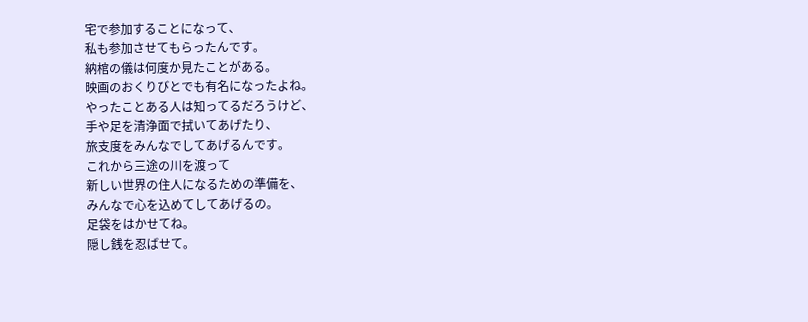宅で参加することになって、
私も参加させてもらったんです。
納棺の儀は何度か見たことがある。
映画のおくりびとでも有名になったよね。
やったことある人は知ってるだろうけど、
手や足を清浄面で拭いてあげたり、
旅支度をみんなでしてあげるんです。
これから三途の川を渡って
新しい世界の住人になるための準備を、
みんなで心を込めてしてあげるの。
足袋をはかせてね。
隠し銭を忍ばせて。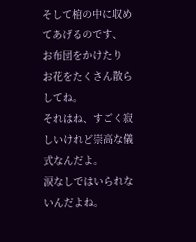そして棺の中に収めてあげるのです、
お布団をかけたり
お花をたくさん散らしてね。
それはね、すごく寂しいけれど崇高な儀式なんだよ。
涙なしではいられないんだよね。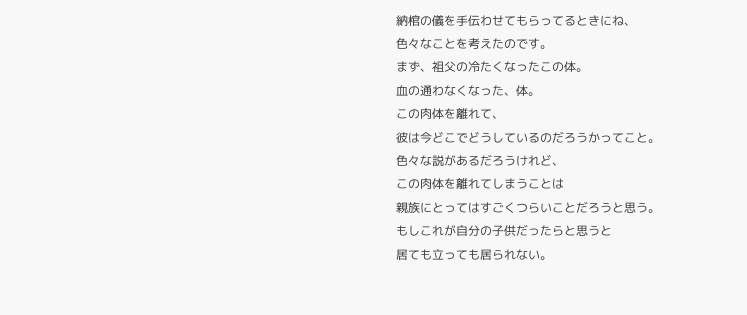納棺の儀を手伝わせてもらってるときにね、
色々なことを考えたのです。
まず、祖父の冷たくなったこの体。
血の通わなくなった、体。
この肉体を離れて、
彼は今どこでどうしているのだろうかってこと。
色々な説があるだろうけれど、
この肉体を離れてしまうことは
親族にとってはすごくつらいことだろうと思う。
もしこれが自分の子供だったらと思うと
居ても立っても居られない。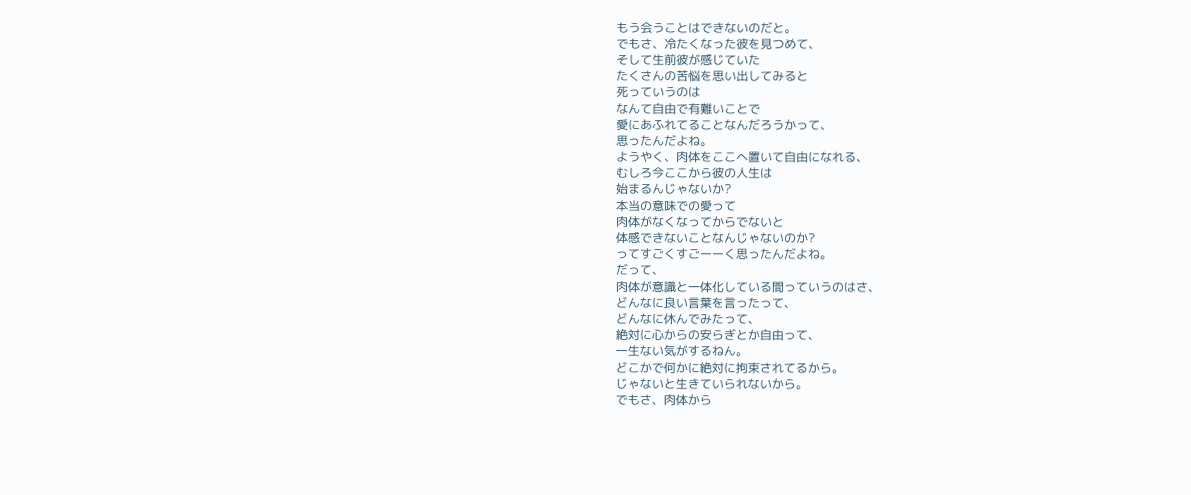もう会うことはできないのだと。
でもさ、冷たくなった彼を見つめて、
そして生前彼が感じていた
たくさんの苦悩を思い出してみると
死っていうのは
なんて自由で有難いことで
愛にあふれてることなんだろうかって、
思ったんだよね。
ようやく、肉体をここへ置いて自由になれる、
むしろ今ここから彼の人生は
始まるんじゃないか?
本当の意味での愛って
肉体がなくなってからでないと
体感できないことなんじゃないのか?
ってすごくすごーーく思ったんだよね。
だって、
肉体が意識と一体化している間っていうのはさ、
どんなに良い言葉を言ったって、
どんなに休んでみたって、
絶対に心からの安らぎとか自由って、
一生ない気がするねん。
どこかで何かに絶対に拘束されてるから。
じゃないと生きていられないから。
でもさ、肉体から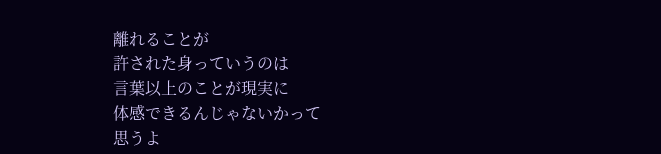離れることが
許された身っていうのは
言葉以上のことが現実に
体感できるんじゃないかって
思うよ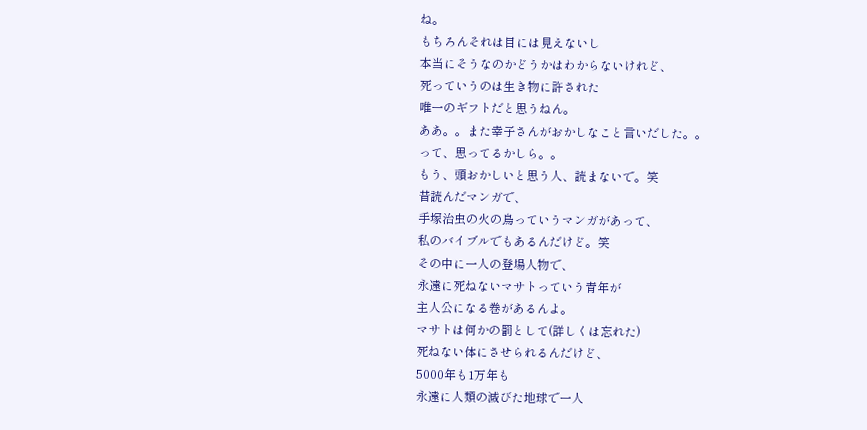ね。
もちろんそれは目には見えないし
本当にそうなのかどうかはわからないけれど、
死っていうのは生き物に許された
唯一のギフトだと思うねん。
ああ。。また幸子さんがおかしなこと言いだした。。
って、思ってるかしら。。
もう、頭おかしいと思う人、読まないで。笑
昔読んだマンガで、
手塚治虫の火の鳥っていうマンガがあって、
私のバイブルでもあるんだけど。笑
その中に一人の登場人物で、
永遠に死ねないマサトっていう青年が
主人公になる巻があるんよ。
マサトは何かの罰として(詳しくは忘れた)
死ねない体にさせられるんだけど、
5000年も1万年も
永遠に人類の滅びた地球で一人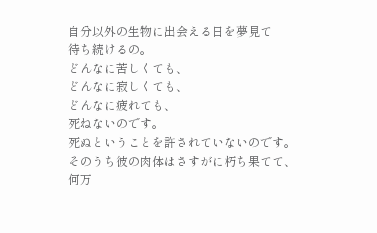自分以外の生物に出会える日を夢見て
待ち続けるの。
どんなに苦しくても、
どんなに寂しくても、
どんなに疲れても、
死ねないのです。
死ぬということを許されていないのです。
そのうち彼の肉体はさすがに朽ち果てて、
何万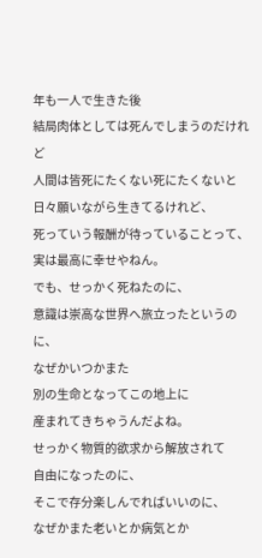年も一人で生きた後
結局肉体としては死んでしまうのだけれど
人間は皆死にたくない死にたくないと
日々願いながら生きてるけれど、
死っていう報酬が待っていることって、
実は最高に幸せやねん。
でも、せっかく死ねたのに、
意識は崇高な世界へ旅立ったというのに、
なぜかいつかまた
別の生命となってこの地上に
産まれてきちゃうんだよね。
せっかく物質的欲求から解放されて
自由になったのに、
そこで存分楽しんでればいいのに、
なぜかまた老いとか病気とか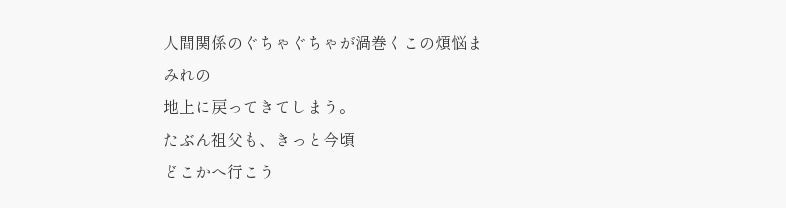人間関係のぐちゃぐちゃが渦巻くこの煩悩まみれの
地上に戻ってきてしまう。
たぶん祖父も、きっと今頃
どこかへ行こう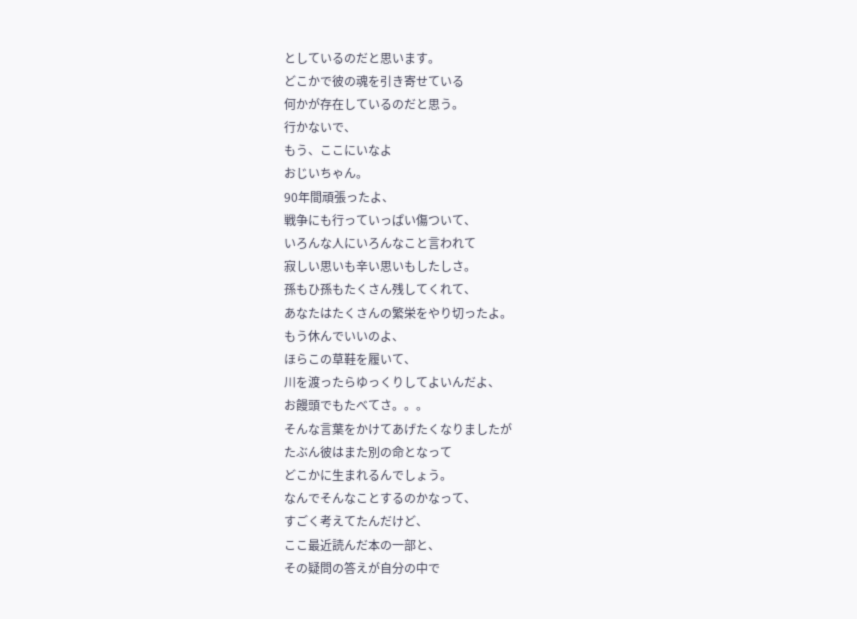としているのだと思います。
どこかで彼の魂を引き寄せている
何かが存在しているのだと思う。
行かないで、
もう、ここにいなよ
おじいちゃん。
90年間頑張ったよ、
戦争にも行っていっぱい傷ついて、
いろんな人にいろんなこと言われて
寂しい思いも辛い思いもしたしさ。
孫もひ孫もたくさん残してくれて、
あなたはたくさんの繁栄をやり切ったよ。
もう休んでいいのよ、
ほらこの草鞋を履いて、
川を渡ったらゆっくりしてよいんだよ、
お饅頭でもたべてさ。。。
そんな言葉をかけてあげたくなりましたが
たぶん彼はまた別の命となって
どこかに生まれるんでしょう。
なんでそんなことするのかなって、
すごく考えてたんだけど、
ここ最近読んだ本の一部と、
その疑問の答えが自分の中で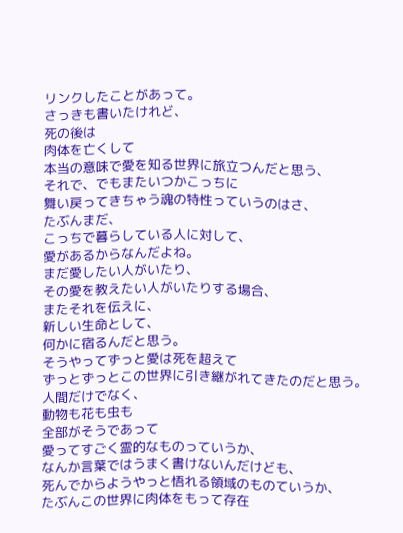リンクしたことがあって。
さっきも書いたけれど、
死の後は
肉体を亡くして
本当の意味で愛を知る世界に旅立つんだと思う、
それで、でもまたいつかこっちに
舞い戻ってきちゃう魂の特性っていうのはさ、
たぶんまだ、
こっちで暮らしている人に対して、
愛があるからなんだよね。
まだ愛したい人がいたり、
その愛を教えたい人がいたりする場合、
またそれを伝えに、
新しい生命として、
何かに宿るんだと思う。
そうやってずっと愛は死を超えて
ずっとずっとこの世界に引き継がれてきたのだと思う。
人間だけでなく、
動物も花も虫も
全部がそうであって
愛ってすごく霊的なものっていうか、
なんか言葉ではうまく書けないんだけども、
死んでからようやっと悟れる領域のものていうか、
たぶんこの世界に肉体をもって存在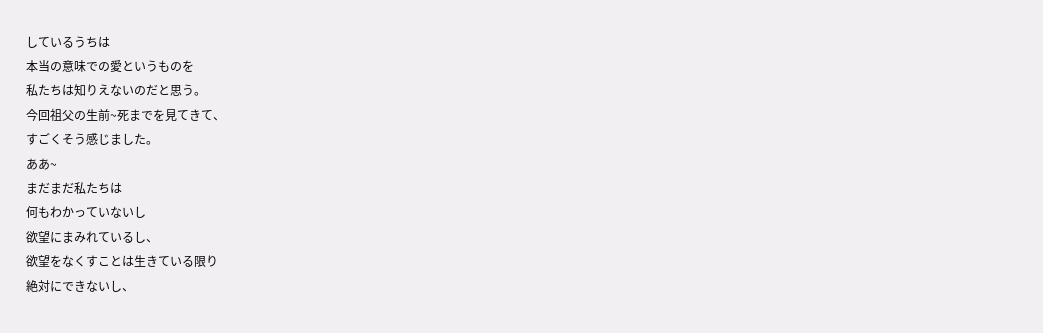しているうちは
本当の意味での愛というものを
私たちは知りえないのだと思う。
今回祖父の生前~死までを見てきて、
すごくそう感じました。
ああ~
まだまだ私たちは
何もわかっていないし
欲望にまみれているし、
欲望をなくすことは生きている限り
絶対にできないし、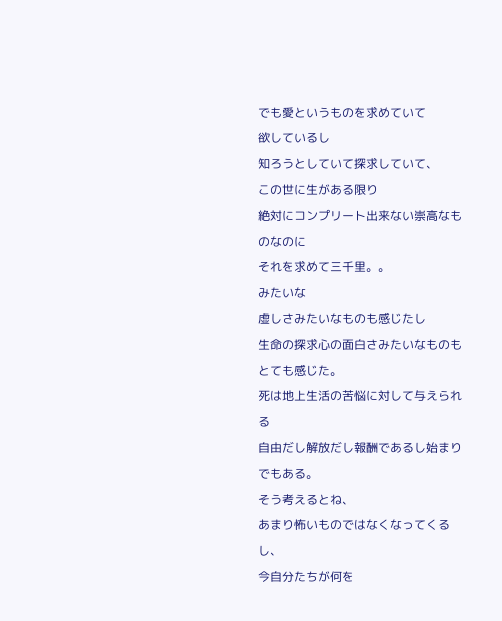でも愛というものを求めていて
欲しているし
知ろうとしていて探求していて、
この世に生がある限り
絶対にコンプリート出来ない崇高なものなのに
それを求めて三千里。。
みたいな
虚しさみたいなものも感じたし
生命の探求心の面白さみたいなものも
とても感じた。
死は地上生活の苦悩に対して与えられる
自由だし解放だし報酬であるし始まりでもある。
そう考えるとね、
あまり怖いものではなくなってくるし、
今自分たちが何を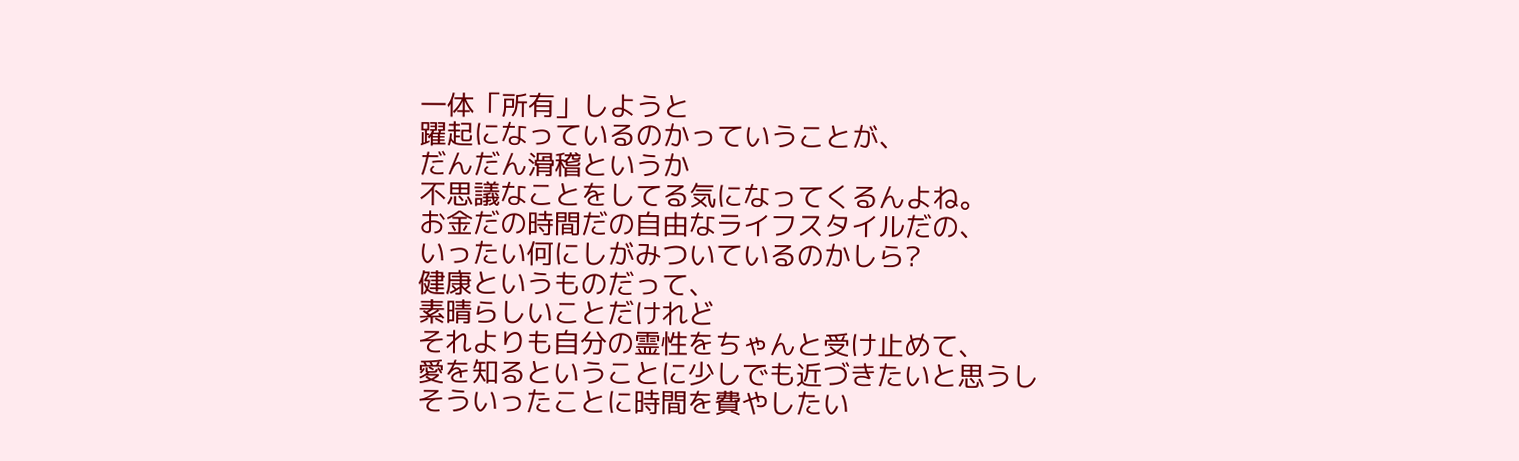一体「所有」しようと
躍起になっているのかっていうことが、
だんだん滑稽というか
不思議なことをしてる気になってくるんよね。
お金だの時間だの自由なライフスタイルだの、
いったい何にしがみついているのかしら?
健康というものだって、
素晴らしいことだけれど
それよりも自分の霊性をちゃんと受け止めて、
愛を知るということに少しでも近づきたいと思うし
そういったことに時間を費やしたい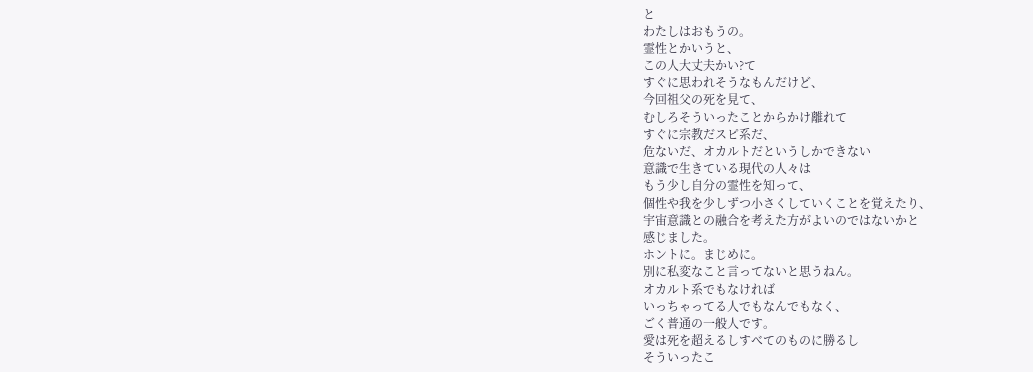と
わたしはおもうの。
霊性とかいうと、
この人大丈夫かい?て
すぐに思われそうなもんだけど、
今回祖父の死を見て、
むしろそういったことからかけ離れて
すぐに宗教だスピ系だ、
危ないだ、オカルトだというしかできない
意識で生きている現代の人々は
もう少し自分の霊性を知って、
個性や我を少しずつ小さくしていくことを覚えたり、
宇宙意識との融合を考えた方がよいのではないかと
感じました。
ホントに。まじめに。
別に私変なこと言ってないと思うねん。
オカルト系でもなければ
いっちゃってる人でもなんでもなく、
ごく普通の一般人です。
愛は死を超えるしすべてのものに勝るし
そういったこ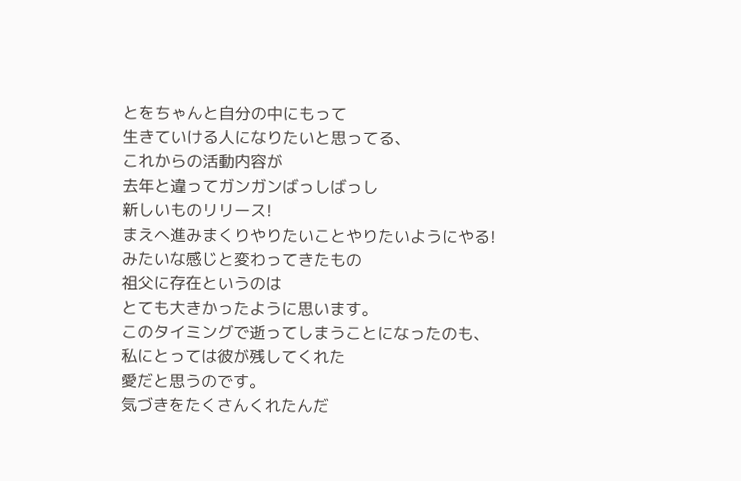とをちゃんと自分の中にもって
生きていける人になりたいと思ってる、
これからの活動内容が
去年と違ってガンガンばっしばっし
新しいものリリース!
まえへ進みまくりやりたいことやりたいようにやる!
みたいな感じと変わってきたもの
祖父に存在というのは
とても大きかったように思います。
このタイミングで逝ってしまうことになったのも、
私にとっては彼が残してくれた
愛だと思うのです。
気づきをたくさんくれたんだ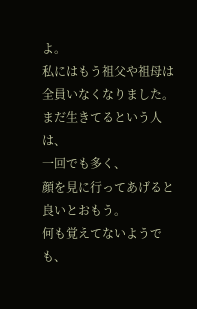よ。
私にはもう祖父や祖母は全員いなくなりました。
まだ生きてるという人は、
一回でも多く、
顔を見に行ってあげると良いとおもう。
何も覚えてないようでも、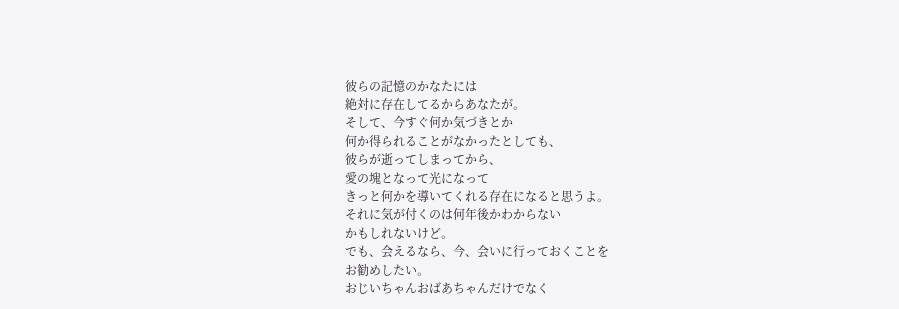彼らの記憶のかなたには
絶対に存在してるからあなたが。
そして、今すぐ何か気づきとか
何か得られることがなかったとしても、
彼らが逝ってしまってから、
愛の塊となって光になって
きっと何かを導いてくれる存在になると思うよ。
それに気が付くのは何年後かわからない
かもしれないけど。
でも、会えるなら、今、会いに行っておくことを
お勧めしたい。
おじいちゃんおばあちゃんだけでなく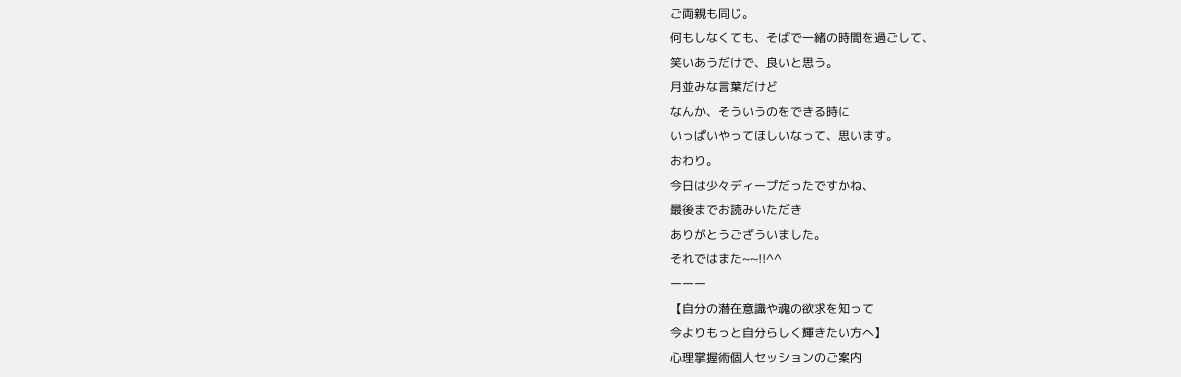ご両親も同じ。
何もしなくても、そばで一緒の時間を過ごして、
笑いあうだけで、良いと思う。
月並みな言葉だけど
なんか、そういうのをできる時に
いっぱいやってほしいなって、思います。
おわり。
今日は少々ディープだったですかね、
最後までお読みいただき
ありがとうござういました。
それではまた~~!!^^
ーーー
【自分の潜在意識や魂の欲求を知って
今よりもっと自分らしく輝きたい方へ】
心理掌握術個人セッションのご案内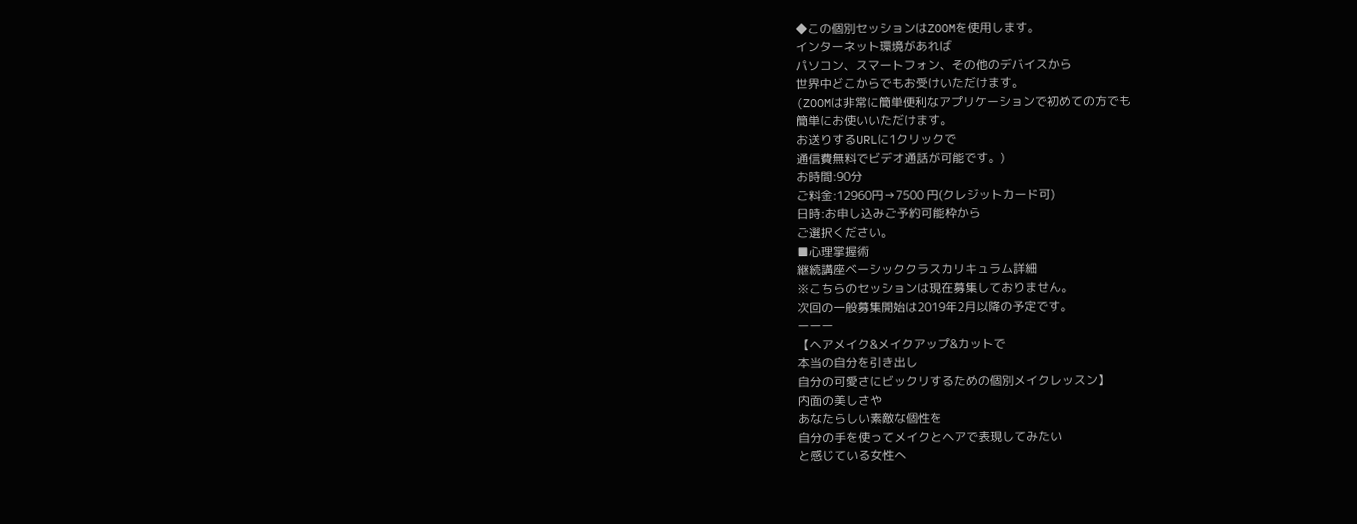◆この個別セッションはZOOMを使用します。
インターネット環境があれば
パソコン、スマートフォン、その他のデバイスから
世界中どこからでもお受けいただけます。
(ZOOMは非常に簡単便利なアプリケーションで初めての方でも
簡単にお使いいただけます。
お送りするURLに1クリックで
通信費無料でビデオ通話が可能です。)
お時間:90分
ご料金:12960円→7500 円(クレジットカード可)
日時:お申し込みご予約可能枠から
ご選択ください。
■心理掌握術
継続講座ベーシッククラスカリキュラム詳細
※こちらのセッションは現在募集しておりません。
次回の一般募集開始は2019年2月以降の予定です。
ーーー
【ヘアメイク&メイクアップ&カットで
本当の自分を引き出し
自分の可愛さにビックリするための個別メイクレッスン】
内面の美しさや
あなたらしい素敵な個性を
自分の手を使ってメイクとヘアで表現してみたい
と感じている女性へ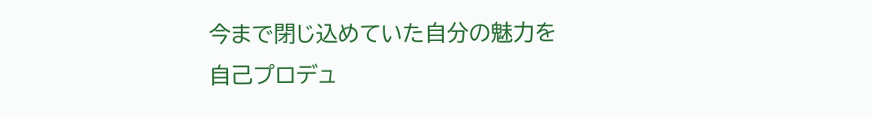今まで閉じ込めていた自分の魅力を
自己プロデュ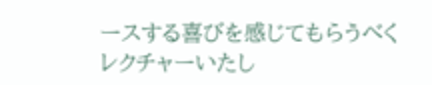ースする喜びを感じてもらうべく
レクチャーいたし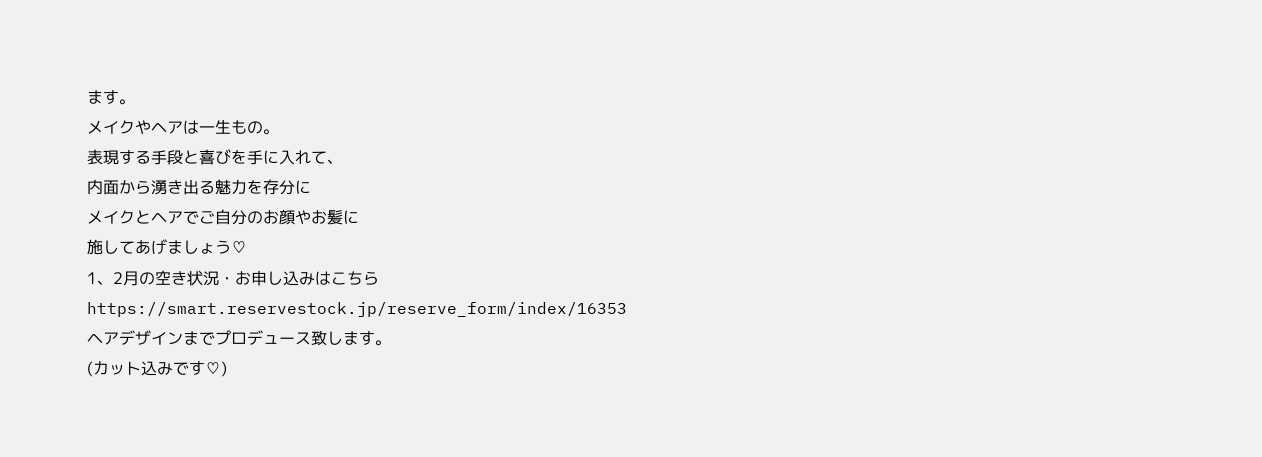ます。
メイクやヘアは一生もの。
表現する手段と喜びを手に入れて、
内面から湧き出る魅力を存分に
メイクとヘアでご自分のお顔やお髪に
施してあげましょう♡
1、2月の空き状況・お申し込みはこちら
https://smart.reservestock.jp/reserve_form/index/16353
ヘアデザインまでプロデュース致します。
(カット込みです♡)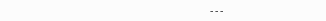---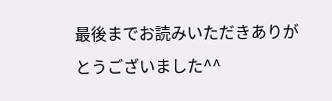最後までお読みいただきありがとうございました^^